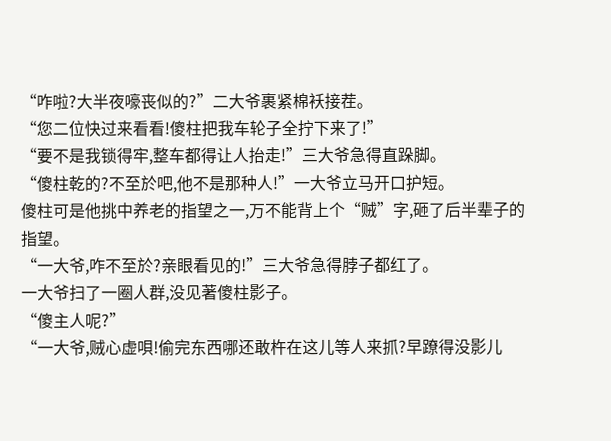“咋啦?大半夜嚎丧似的?”二大爷裹紧棉袄接茬。
“您二位快过来看看!傻柱把我车轮子全拧下来了!”
“要不是我锁得牢,整车都得让人抬走!”三大爷急得直跺脚。
“傻柱乾的?不至於吧,他不是那种人!”一大爷立马开口护短。
傻柱可是他挑中养老的指望之一,万不能背上个“贼”字,砸了后半辈子的指望。
“一大爷,咋不至於?亲眼看见的!”三大爷急得脖子都红了。
一大爷扫了一圈人群,没见著傻柱影子。
“傻主人呢?”
“一大爷,贼心虚唄!偷完东西哪还敢杵在这儿等人来抓?早蹽得没影儿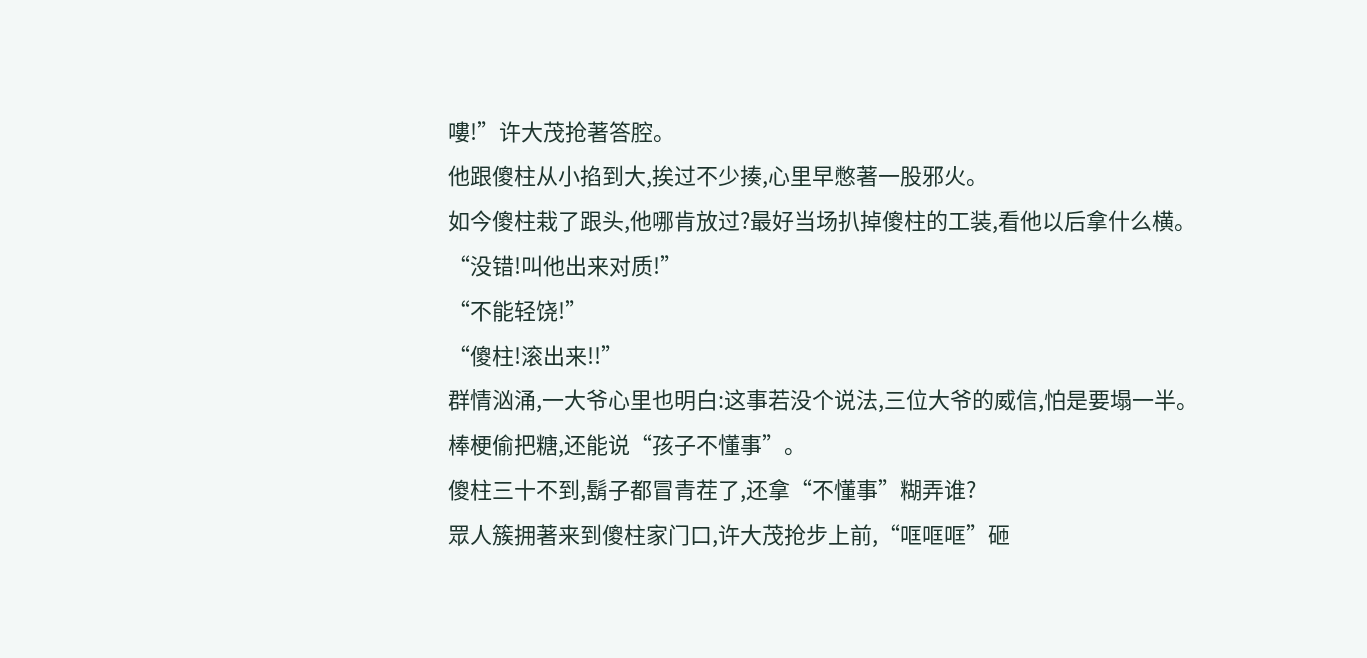嘍!”许大茂抢著答腔。
他跟傻柱从小掐到大,挨过不少揍,心里早憋著一股邪火。
如今傻柱栽了跟头,他哪肯放过?最好当场扒掉傻柱的工装,看他以后拿什么横。
“没错!叫他出来对质!”
“不能轻饶!”
“傻柱!滚出来!!”
群情汹涌,一大爷心里也明白:这事若没个说法,三位大爷的威信,怕是要塌一半。
棒梗偷把糖,还能说“孩子不懂事”。
傻柱三十不到,鬍子都冒青茬了,还拿“不懂事”糊弄谁?
眾人簇拥著来到傻柱家门口,许大茂抢步上前,“哐哐哐”砸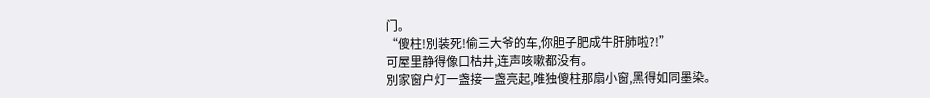门。
“傻柱!別装死!偷三大爷的车,你胆子肥成牛肝肺啦?!”
可屋里静得像口枯井,连声咳嗽都没有。
別家窗户灯一盏接一盏亮起,唯独傻柱那扇小窗,黑得如同墨染。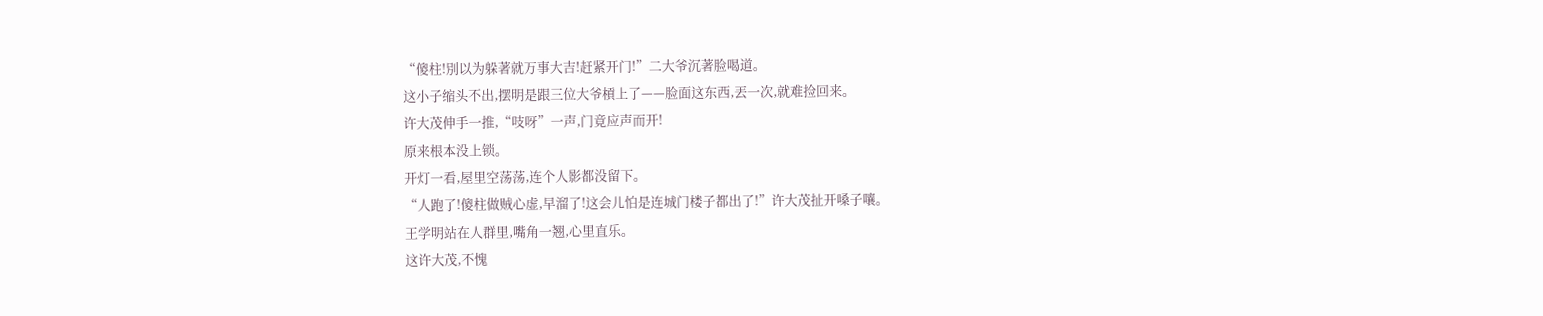“傻柱!別以为躲著就万事大吉!赶紧开门!”二大爷沉著脸喝道。
这小子缩头不出,摆明是跟三位大爷槓上了——脸面这东西,丟一次,就难捡回来。
许大茂伸手一推,“吱呀”一声,门竟应声而开!
原来根本没上锁。
开灯一看,屋里空荡荡,连个人影都没留下。
“人跑了!傻柱做贼心虚,早溜了!这会儿怕是连城门楼子都出了!”许大茂扯开嗓子嚷。
王学明站在人群里,嘴角一翘,心里直乐。
这许大茂,不愧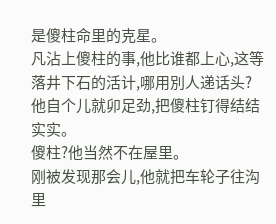是傻柱命里的克星。
凡沾上傻柱的事,他比谁都上心,这等落井下石的活计,哪用別人递话头?
他自个儿就卯足劲,把傻柱钉得结结实实。
傻柱?他当然不在屋里。
刚被发现那会儿,他就把车轮子往沟里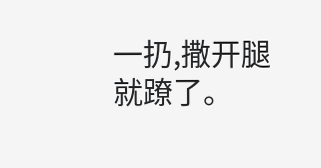一扔,撒开腿就蹽了。